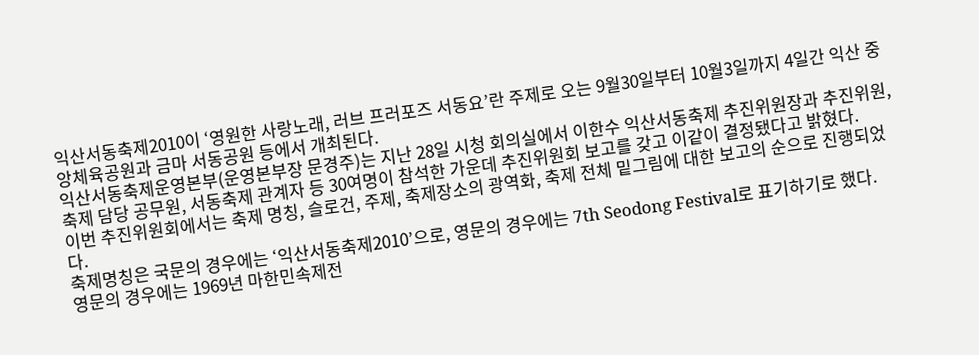익산서동축제2010이 ‘영원한 사랑노래, 러브 프러포즈 서동요’란 주제로 오는 9월30일부터 10월3일까지 4일간 익산 중앙체육공원과 금마 서동공원 등에서 개최된다.
익산서동축제운영본부(운영본부장 문경주)는 지난 28일 시청 회의실에서 이한수 익산서동축제 추진위원장과 추진위원, 축제 담당 공무원, 서동축제 관계자 등 30여명이 참석한 가운데 추진위원회 보고를 갖고 이같이 결정됐다고 밝혔다.
이번 추진위원회에서는 축제 명칭, 슬로건, 주제, 축제장소의 광역화, 축제 전체 밑그림에 대한 보고의 순으로 진행되었다.
축제명칭은 국문의 경우에는 ‘익산서동축제2010’으로, 영문의 경우에는 7th Seodong Festival로 표기하기로 했다.
영문의 경우에는 1969년 마한민속제전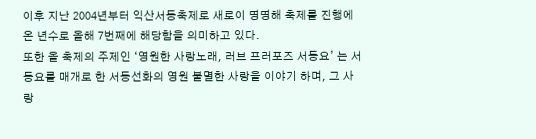이후 지난 2004년부터 익산서동축제로 새로이 명명해 축제를 진행에 온 년수로 올해 7번째에 해당함을 의미하고 있다.
또한 올 축제의 주제인 ‘영원한 사랑노래, 러브 프러포즈 서동요’ 는 서동요를 매개로 한 서동선화의 영원 불멸한 사랑을 이야기 하며, 그 사랑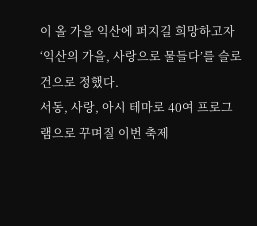이 올 가을 익산에 퍼지길 희망하고자 ‘익산의 가을, 사랑으로 물들다’를 슬로건으로 정했다.
서동, 사랑, 아시 테마로 40여 프로그램으로 꾸며질 이번 축제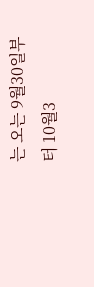는 오는 9월30일부터 10월3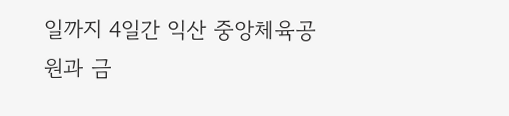일까지 4일간 익산 중앙체육공원과 금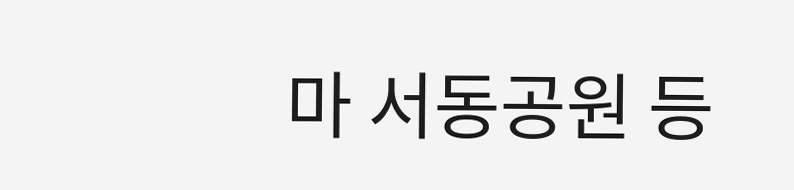마 서동공원 등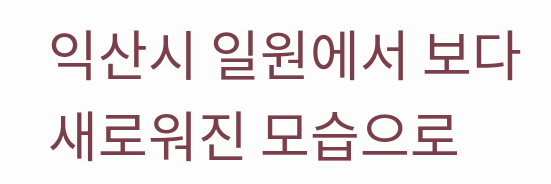익산시 일원에서 보다 새로워진 모습으로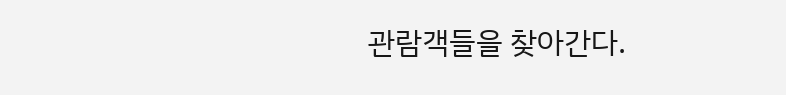관람객들을 찾아간다.